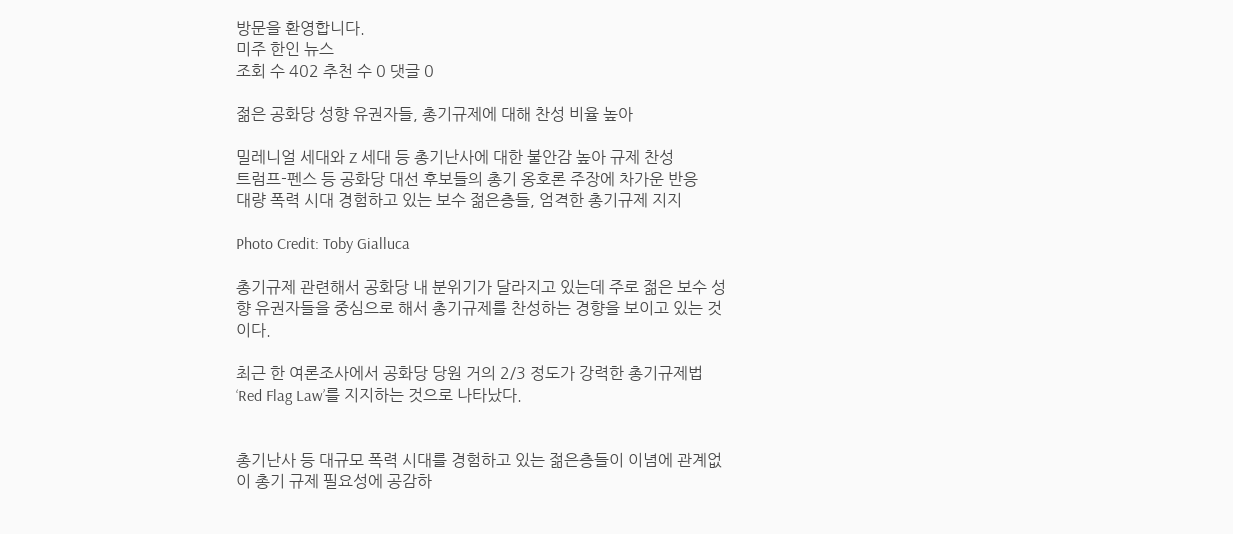방문을 환영합니다.
미주 한인 뉴스
조회 수 402 추천 수 0 댓글 0

젊은 공화당 성향 유권자들, 총기규제에 대해 찬성 비율 높아

밀레니얼 세대와 Z 세대 등 총기난사에 대한 불안감 높아 규제 찬성
트럼프-펜스 등 공화당 대선 후보들의 총기 옹호론 주장에 차가운 반응
대량 폭력 시대 경험하고 있는 보수 젊은층들, 엄격한 총기규제 지지

Photo Credit: Toby Gialluca

총기규제 관련해서 공화당 내 분위기가 달라지고 있는데 주로 젊은 보수 성향 유권자들을 중심으로 해서 총기규제를 찬성하는 경향을 보이고 있는 것이다.

최근 한 여론조사에서 공화당 당원 거의 2/3 정도가 강력한 총기규제법 ‘Red Flag Law’를 지지하는 것으로 나타났다.


총기난사 등 대규모 폭력 시대를 경험하고 있는 젊은층들이 이념에 관계없이 총기 규제 필요성에 공감하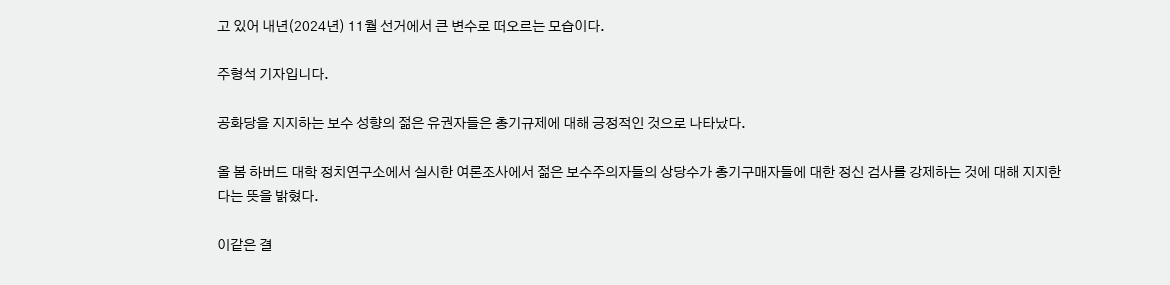고 있어 내년(2024년) 11월 선거에서 큰 변수로 떠오르는 모습이다.

주형석 기자입니다.

공화당을 지지하는 보수 성향의 젊은 유권자들은 총기규제에 대해 긍정적인 것으로 나타났다.

올 봄 하버드 대학 정치연구소에서 실시한 여론조사에서 젊은 보수주의자들의 상당수가 총기구매자들에 대한 정신 검사를 강제하는 것에 대해 지지한다는 뜻을 밝혔다.

이같은 결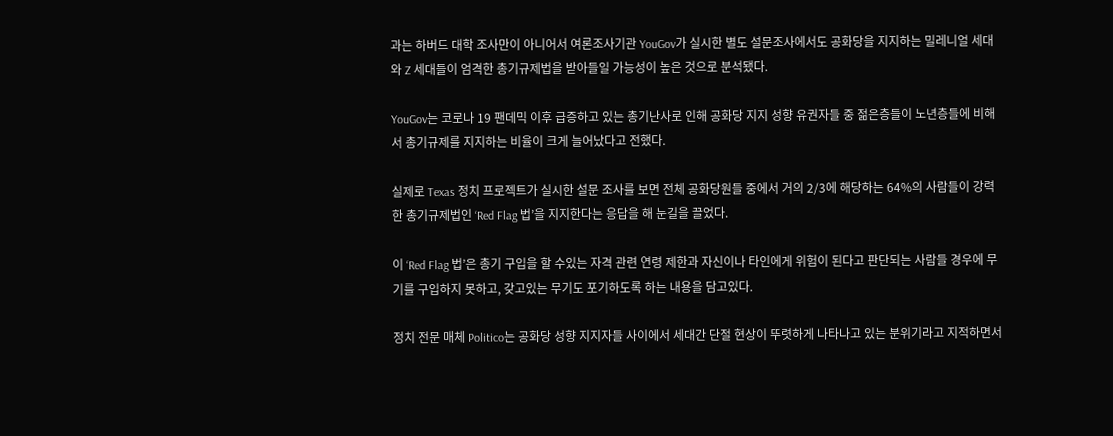과는 하버드 대학 조사만이 아니어서 여론조사기관 YouGov가 실시한 별도 설문조사에서도 공화당을 지지하는 밀레니얼 세대와 Z 세대들이 엄격한 총기규제법을 받아들일 가능성이 높은 것으로 분석됐다.

YouGov는 코로나 19 팬데믹 이후 급증하고 있는 총기난사로 인해 공화당 지지 성향 유권자들 중 젊은층들이 노년층들에 비해서 총기규제를 지지하는 비율이 크게 늘어났다고 전했다.

실제로 Texas 정치 프로젝트가 실시한 설문 조사를 보면 전체 공화당원들 중에서 거의 2/3에 해당하는 64%의 사람들이 강력한 총기규제법인 ‘Red Flag 법’을 지지한다는 응답을 해 눈길을 끌었다.

이 ‘Red Flag 법’은 총기 구입을 할 수있는 자격 관련 연령 제한과 자신이나 타인에게 위험이 된다고 판단되는 사람들 경우에 무기를 구입하지 못하고, 갖고있는 무기도 포기하도록 하는 내용을 담고있다.

정치 전문 매체 Politico는 공화당 성향 지지자들 사이에서 세대간 단절 현상이 뚜렷하게 나타나고 있는 분위기라고 지적하면서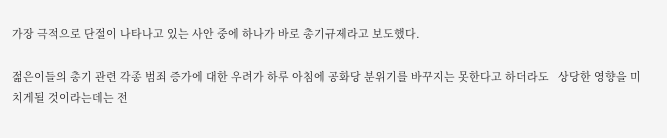가장 극적으로 단절이 나타나고 있는 사안 중에 하나가 바로 총기규제라고 보도했다.

젊은이들의 총기 관련 각종 범죄 증가에 대한 우려가 하루 아침에 공화당 분위기를 바꾸지는 못한다고 하더라도   상당한 영향을 미치게될 것이라는데는 전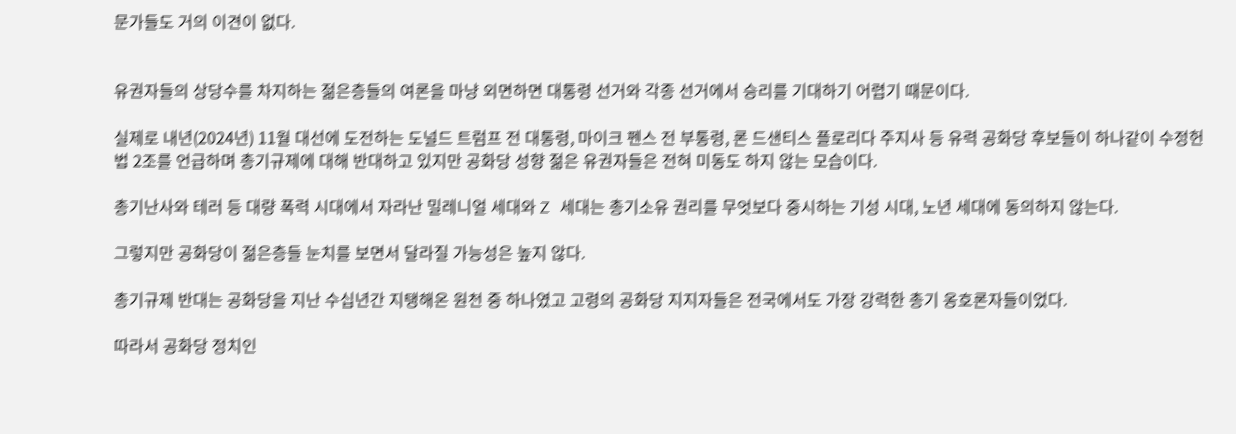문가들도 거의 이견이 없다.


유권자들의 상당수를 차지하는 젊은층들의 여론을 마냥 외면하면 대통령 선거와 각종 선거에서 승리를 기대하기 어렵기 때문이다.

실제로 내년(2024년) 11월 대선에 도전하는 도널드 트럼프 전 대통령, 마이크 펜스 전 부통령, 론 드샌티스 플로리다 주지사 등 유력 공화당 후보들이 하나같이 수정헌법 2조를 언급하며 총기규제에 대해 반대하고 있지만 공화당 성향 젊은 유권자들은 전혀 미동도 하지 않는 모습이다.

총기난사와 테러 등 대량 폭력 시대에서 자라난 밀레니얼 세대와 Z 세대는 총기소유 권리를 무엇보다 중시하는 기성 시대, 노년 세대에 동의하지 않는다.

그렇지만 공화당이 젊은층들 눈치를 보면서 달라질 가능성은 높지 않다.

총기규제 반대는 공화당을 지난 수십년간 지탱해온 원천 중 하나였고 고령의 공화당 지지자들은 전국에서도 가장 강력한 총기 옹호론자들이었다.

따라서 공화당 정치인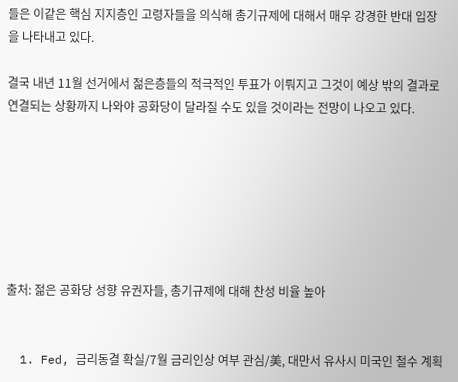들은 이같은 핵심 지지층인 고령자들을 의식해 총기규제에 대해서 매우 강경한 반대 입장을 나타내고 있다.

결국 내년 11월 선거에서 젊은층들의 적극적인 투표가 이뤄지고 그것이 예상 밖의 결과로 연결되는 상황까지 나와야 공화당이 달라질 수도 있을 것이라는 전망이 나오고 있다.







출처: 젊은 공화당 성향 유권자들, 총기규제에 대해 찬성 비율 높아


  1. Fed, 금리동결 확실/7월 금리인상 여부 관심/美, 대만서 유사시 미국인 철수 계획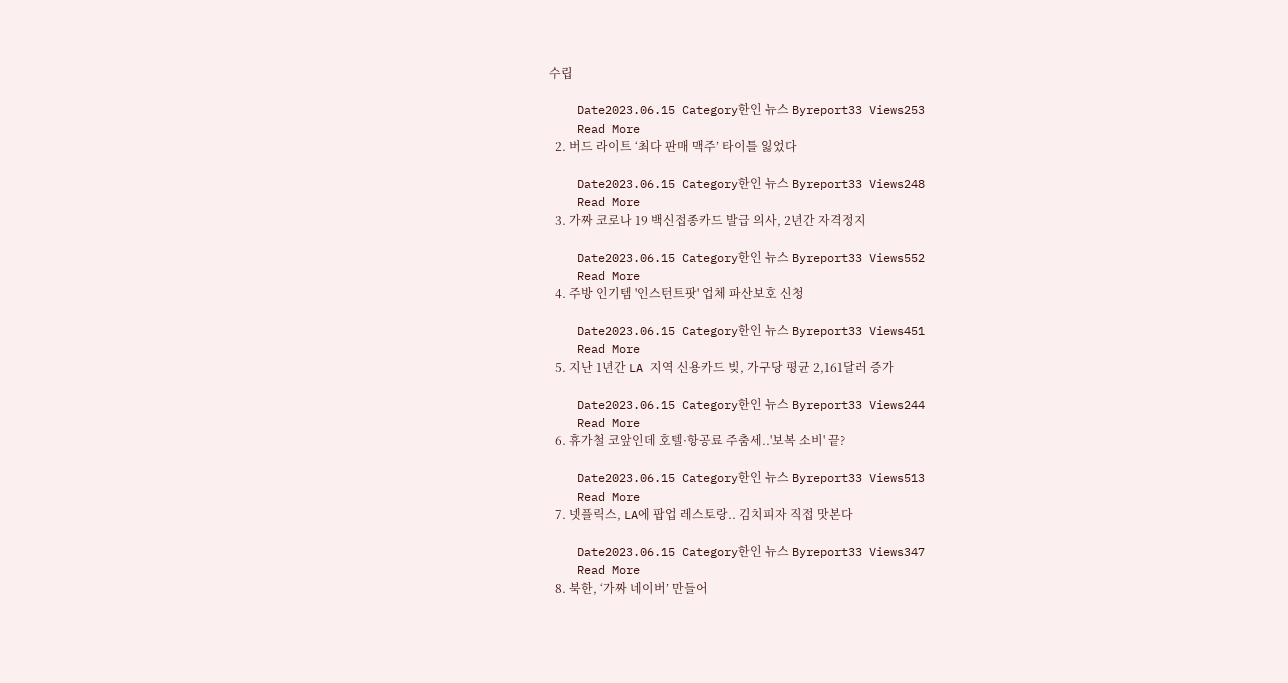수립

    Date2023.06.15 Category한인 뉴스 Byreport33 Views253
    Read More
  2. 버드 라이트 ‘최다 판매 맥주’ 타이틀 잃었다

    Date2023.06.15 Category한인 뉴스 Byreport33 Views248
    Read More
  3. 가짜 코로나 19 백신접종카드 발급 의사, 2년간 자격정지

    Date2023.06.15 Category한인 뉴스 Byreport33 Views552
    Read More
  4. 주방 인기템 '인스턴트팟' 업체 파산보호 신청

    Date2023.06.15 Category한인 뉴스 Byreport33 Views451
    Read More
  5. 지난 1년간 LA 지역 신용카드 빚, 가구당 평균 2,161달러 증가

    Date2023.06.15 Category한인 뉴스 Byreport33 Views244
    Read More
  6. 휴가철 코앞인데 호텔·항공료 주춤세..'보복 소비' 끝?

    Date2023.06.15 Category한인 뉴스 Byreport33 Views513
    Read More
  7. 넷플릭스, LA에 팝업 레스토랑.. 김치피자 직접 맛본다

    Date2023.06.15 Category한인 뉴스 Byreport33 Views347
    Read More
  8. 북한, ‘가짜 네이버’ 만들어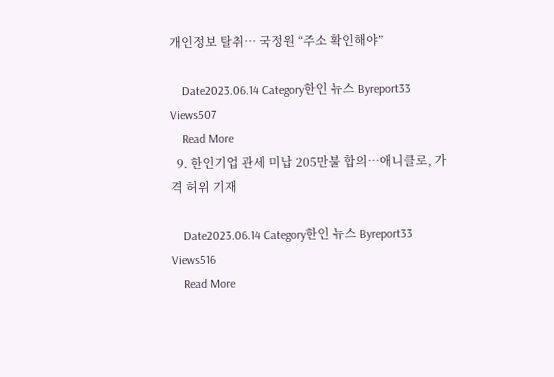개인정보 탈취… 국정원 “주소 확인해야”

    Date2023.06.14 Category한인 뉴스 Byreport33 Views507
    Read More
  9. 한인기업 관세 미납 205만불 합의…애니클로, 가격 허위 기재

    Date2023.06.14 Category한인 뉴스 Byreport33 Views516
    Read More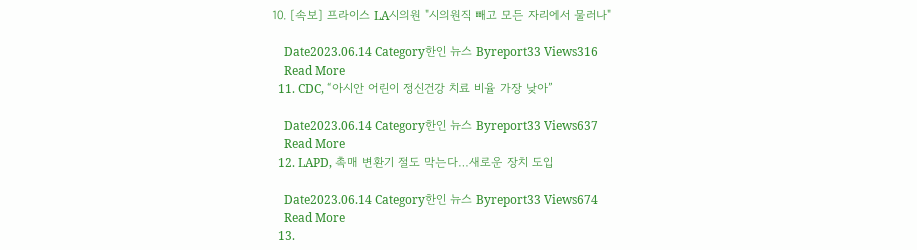10. [속보] 프라이스 LA시의원 "시의원직 빼고 모든 자리에서 물러나"

    Date2023.06.14 Category한인 뉴스 Byreport33 Views316
    Read More
  11. CDC, “아시안 어린이 정신건강 치료 비율 가장 낮아”

    Date2023.06.14 Category한인 뉴스 Byreport33 Views637
    Read More
  12. LAPD, 촉매 변환기 절도 막는다…새로운 장치 도입

    Date2023.06.14 Category한인 뉴스 Byreport33 Views674
    Read More
  13.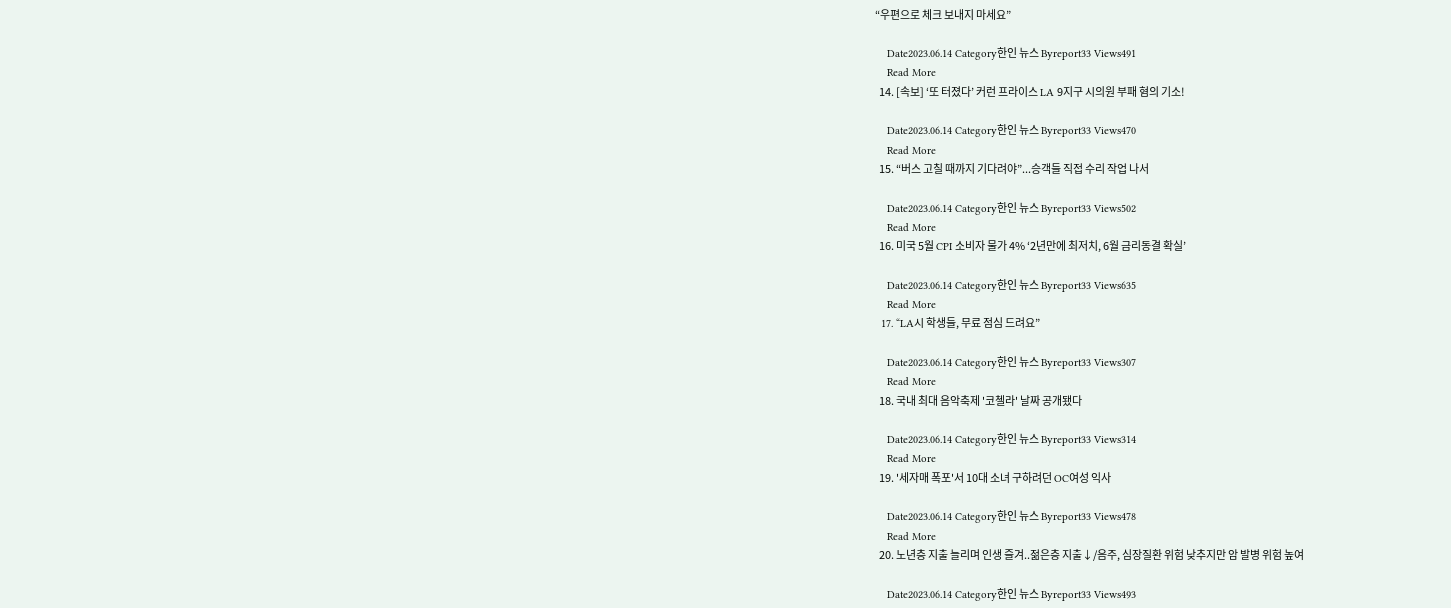“우편으로 체크 보내지 마세요”

    Date2023.06.14 Category한인 뉴스 Byreport33 Views491
    Read More
  14. [속보] ‘또 터졌다’ 커런 프라이스 LA 9지구 시의원 부패 혐의 기소!

    Date2023.06.14 Category한인 뉴스 Byreport33 Views470
    Read More
  15. “버스 고칠 때까지 기다려야”...승객들 직접 수리 작업 나서

    Date2023.06.14 Category한인 뉴스 Byreport33 Views502
    Read More
  16. 미국 5월 CPI 소비자 물가 4% ‘2년만에 최저치, 6월 금리동결 확실’

    Date2023.06.14 Category한인 뉴스 Byreport33 Views635
    Read More
  17. “LA시 학생들, 무료 점심 드려요”

    Date2023.06.14 Category한인 뉴스 Byreport33 Views307
    Read More
  18. 국내 최대 음악축제 '코첼라' 날짜 공개됐다

    Date2023.06.14 Category한인 뉴스 Byreport33 Views314
    Read More
  19. '세자매 폭포'서 10대 소녀 구하려던 OC여성 익사

    Date2023.06.14 Category한인 뉴스 Byreport33 Views478
    Read More
  20. 노년층 지출 늘리며 인생 즐겨..젊은층 지출↓/음주, 심장질환 위험 낮추지만 암 발병 위험 높여

    Date2023.06.14 Category한인 뉴스 Byreport33 Views493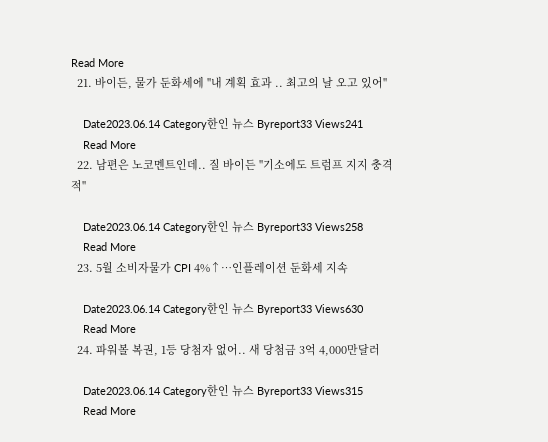Read More
  21. 바이든, 물가 둔화세에 "내 계획 효과 .. 최고의 날 오고 있어"

    Date2023.06.14 Category한인 뉴스 Byreport33 Views241
    Read More
  22. 남편은 노코멘트인데.. 질 바이든 "기소에도 트럼프 지지 충격적"

    Date2023.06.14 Category한인 뉴스 Byreport33 Views258
    Read More
  23. 5월 소비자물가 CPI 4%↑…인플레이션 둔화세 지속

    Date2023.06.14 Category한인 뉴스 Byreport33 Views630
    Read More
  24. 파워볼 복권, 1등 당첨자 없어.. 새 당첨금 3억 4,000만달러

    Date2023.06.14 Category한인 뉴스 Byreport33 Views315
    Read More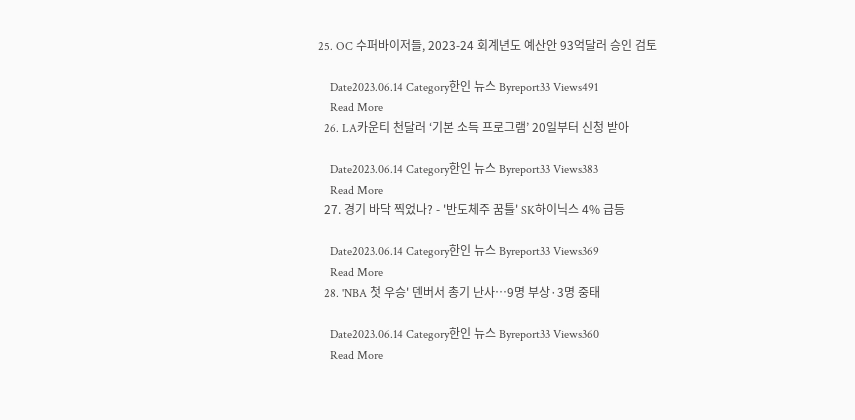25. OC 수퍼바이저들, 2023-24 회계년도 예산안 93억달러 승인 검토

    Date2023.06.14 Category한인 뉴스 Byreport33 Views491
    Read More
  26. LA카운티 천달러 ‘기본 소득 프로그램’ 20일부터 신청 받아

    Date2023.06.14 Category한인 뉴스 Byreport33 Views383
    Read More
  27. 경기 바닥 찍었나? - '반도체주 꿈틀' SK하이닉스 4% 급등

    Date2023.06.14 Category한인 뉴스 Byreport33 Views369
    Read More
  28. 'NBA 첫 우승' 덴버서 총기 난사…9명 부상·3명 중태

    Date2023.06.14 Category한인 뉴스 Byreport33 Views360
    Read More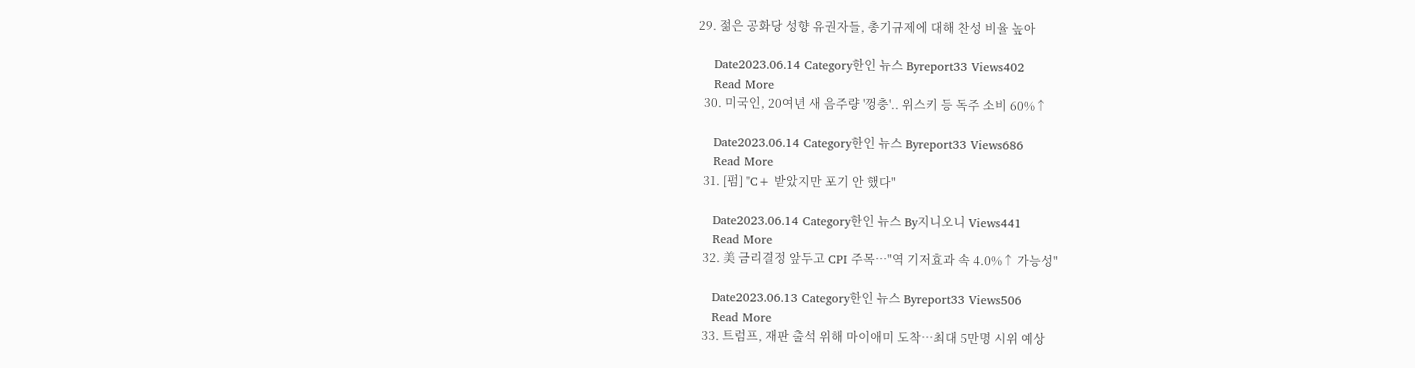29. 젊은 공화당 성향 유권자들, 총기규제에 대해 찬성 비율 높아

    Date2023.06.14 Category한인 뉴스 Byreport33 Views402
    Read More
  30. 미국인, 20여년 새 음주량 '껑충'.. 위스키 등 독주 소비 60%↑

    Date2023.06.14 Category한인 뉴스 Byreport33 Views686
    Read More
  31. [펌] "C+ 받았지만 포기 안 했다"

    Date2023.06.14 Category한인 뉴스 By지니오니 Views441
    Read More
  32. 美 금리결정 앞두고 CPI 주목…"역 기저효과 속 4.0%↑ 가능성"

    Date2023.06.13 Category한인 뉴스 Byreport33 Views506
    Read More
  33. 트럼프, 재판 출석 위해 마이애미 도착…최대 5만명 시위 예상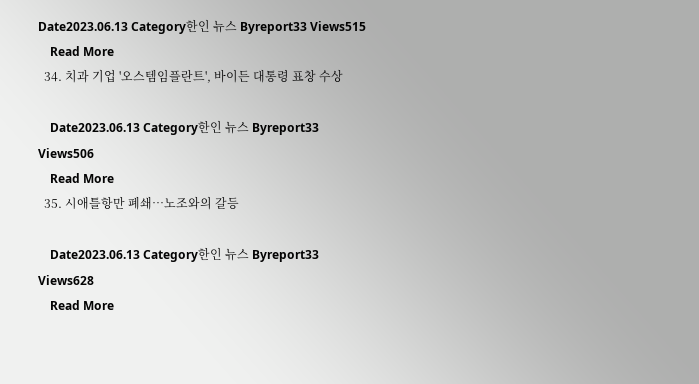Date2023.06.13 Category한인 뉴스 Byreport33 Views515
    Read More
  34. 치과 기업 '오스템임플란트', 바이든 대통령 표창 수상

    Date2023.06.13 Category한인 뉴스 Byreport33 Views506
    Read More
  35. 시애틀항만 폐쇄…노조와의 갈등

    Date2023.06.13 Category한인 뉴스 Byreport33 Views628
    Read More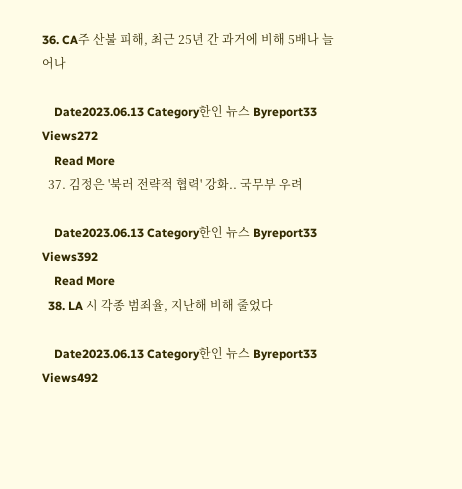36. CA주 산불 피해, 최근 25년 간 과거에 비해 5배나 늘어나

    Date2023.06.13 Category한인 뉴스 Byreport33 Views272
    Read More
  37. 김정은 '북러 전략적 협력' 강화.. 국무부 우려

    Date2023.06.13 Category한인 뉴스 Byreport33 Views392
    Read More
  38. LA 시 각종 범죄율, 지난해 비해 줄었다

    Date2023.06.13 Category한인 뉴스 Byreport33 Views492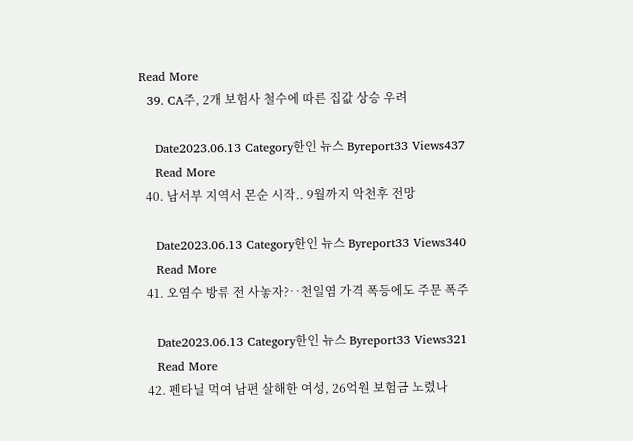Read More
  39. CA주, 2개 보험사 철수에 따른 집값 상승 우려

    Date2023.06.13 Category한인 뉴스 Byreport33 Views437
    Read More
  40. 남서부 지역서 몬순 시작.. 9월까지 악천후 전망

    Date2023.06.13 Category한인 뉴스 Byreport33 Views340
    Read More
  41. 오염수 방류 전 사놓자?‥천일염 가격 폭등에도 주문 폭주

    Date2023.06.13 Category한인 뉴스 Byreport33 Views321
    Read More
  42. 펜타닐 먹여 남편 살해한 여성, 26억원 보험금 노렸나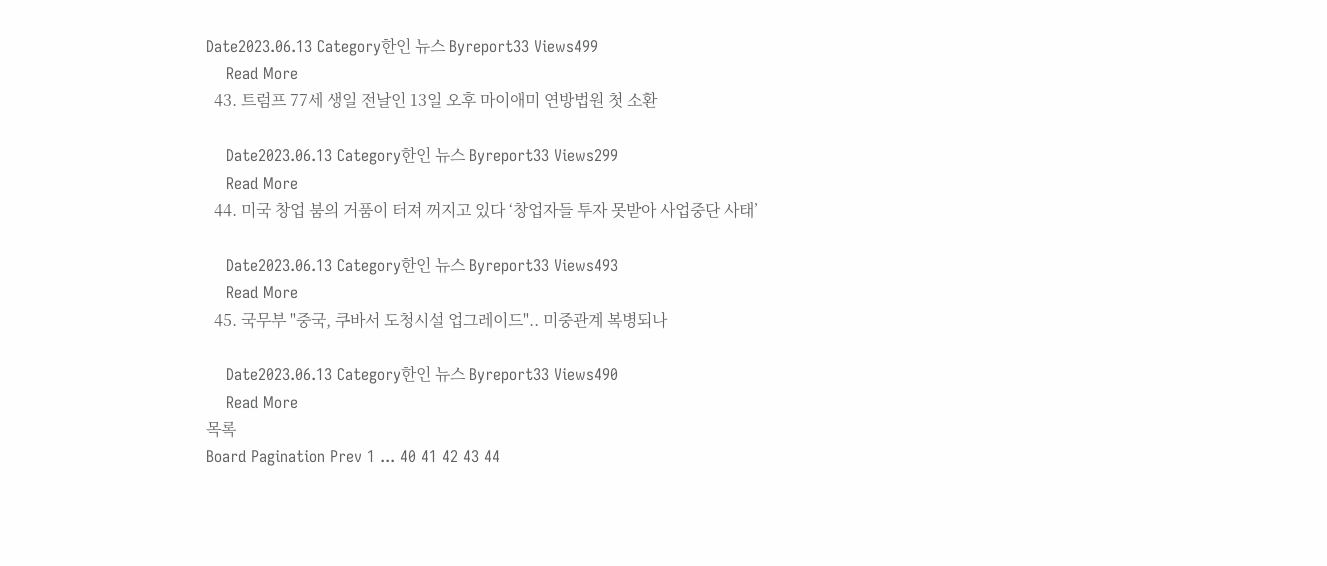Date2023.06.13 Category한인 뉴스 Byreport33 Views499
    Read More
  43. 트럼프 77세 생일 전날인 13일 오후 마이애미 연방법원 첫 소환

    Date2023.06.13 Category한인 뉴스 Byreport33 Views299
    Read More
  44. 미국 창업 붐의 거품이 터져 꺼지고 있다 ‘창업자들 투자 못받아 사업중단 사태’

    Date2023.06.13 Category한인 뉴스 Byreport33 Views493
    Read More
  45. 국무부 "중국, 쿠바서 도청시설 업그레이드".. 미중관계 복병되나

    Date2023.06.13 Category한인 뉴스 Byreport33 Views490
    Read More
목록
Board Pagination Prev 1 ... 40 41 42 43 44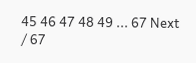45 46 47 48 49 ... 67 Next
/ 67